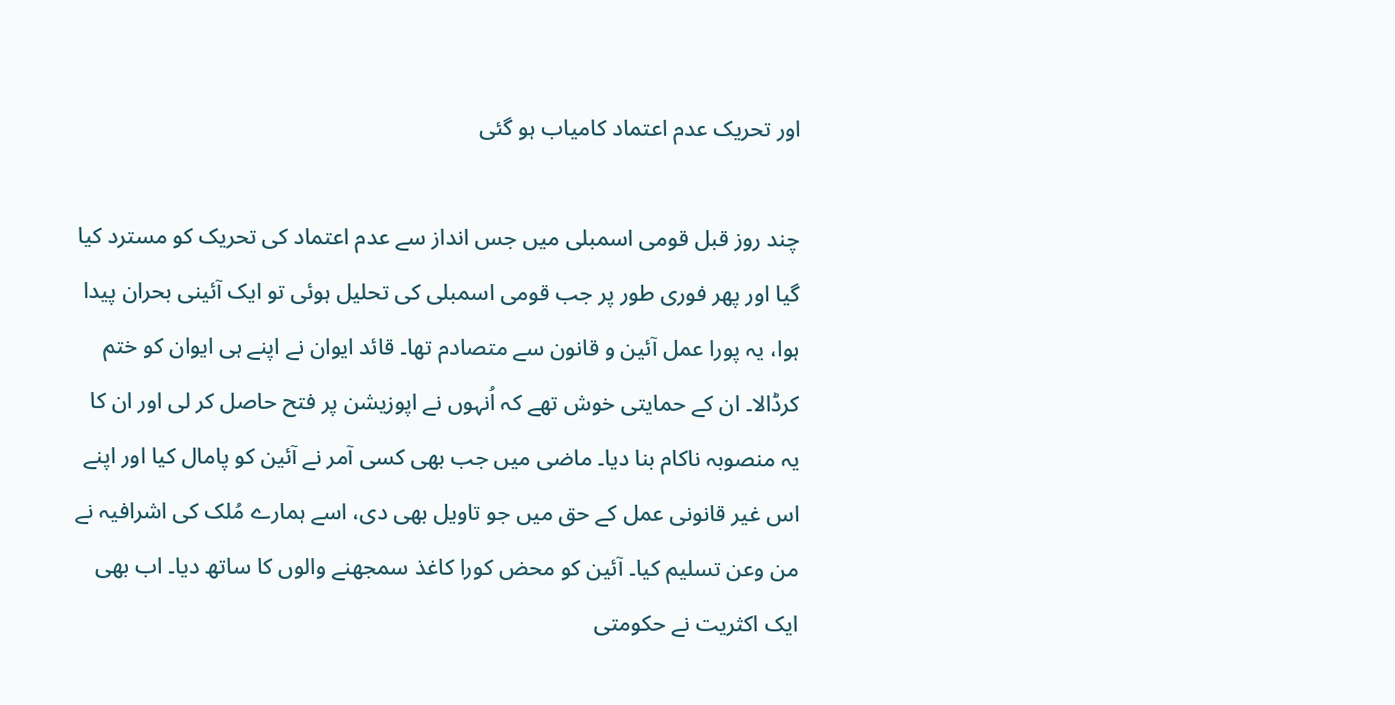اور تحریک عدم اعتماد کامیاب ہو گئی

چند روز قبل قومی اسمبلی میں جس انداز سے عدم اعتماد کی تحریک کو مسترد کیا گیا اور پھر فوری طور پر جب قومی اسمبلی کی تحلیل ہوئی تو ایک آئینی بحران پیدا ہوا، یہ پورا عمل آئین و قانون سے متصادم تھا۔ قائد ایوان نے اپنے ہی ایوان کو ختم کرڈالا۔ ان کے حمایتی خوش تھے کہ اُنہوں نے اپوزیشن پر فتح حاصل کر لی اور ان کا یہ منصوبہ ناکام بنا دیا۔ ماضی میں جب بھی کسی آمر نے آئین کو پامال کیا اور اپنے اس غیر قانونی عمل کے حق میں جو تاویل بھی دی، اسے ہمارے مُلک کی اشرافیہ نے من وعن تسلیم کیا۔ آئین کو محض کورا کاغذ سمجھنے والوں کا ساتھ دیا۔ اب بھی ایک اکثریت نے حکومتی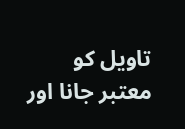تاویل کو معتبر جانا اور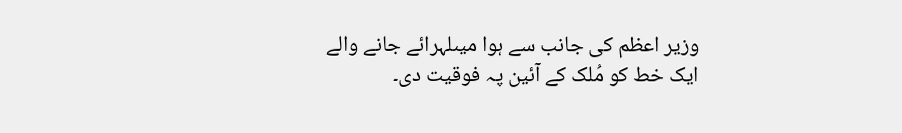وزیر اعظم کی جانب سے ہوا میںلہرائے جانے والے ایک خط کو مُلک کے آئین پہ فوقیت دی۔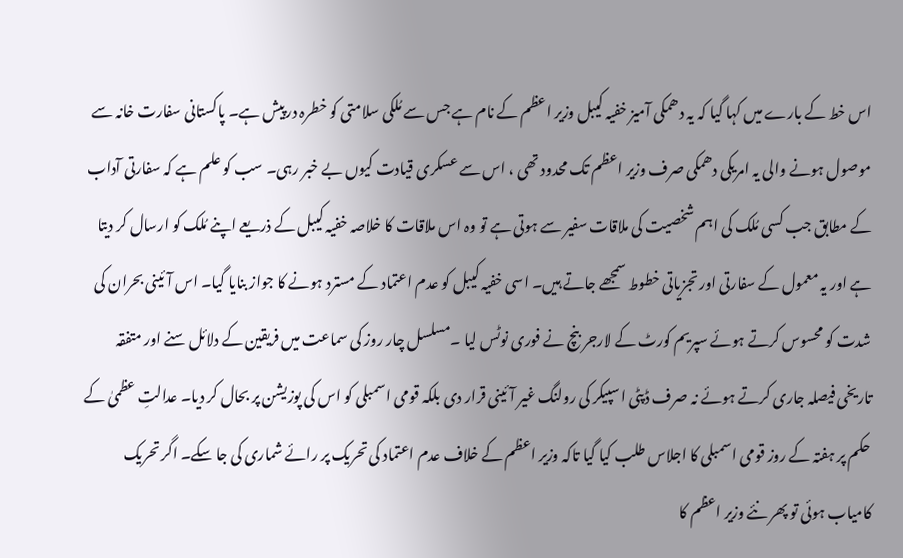اس خط کے بارے میں کہا گیا کہ یہ دھمکی آمیز خفیہ کیبل وزیر اعظم کے نام ہے جس سے مُلکی سلامتی کو خطرہ درپیش ہے۔ پاکستانی سفارت خانہ سے موصول ہونے والی یہ امریکی دھمکی صرف وزیر اعظم تک محدود تھی ، اس سے عسکری قیادت کیوں بے خبر رہی۔ سب کو علم ہے کہ سفارتی آداب کے مطابق جب کسی مُلک کی اہم شخصیت کی ملاقات سفیر سے ہوتی ہے تو وہ اس ملاقات کا خلاصہ خفیہ کیبل کے ذریعے اپنے مُلک کو ارسال کر دیتا ہے اور یہ معمول کے سفارتی اور تجزیاتی خطوط سمجھے جاتے ہیں۔ اسی خفیہ کیبل کو عدم اعتماد کے مسترد ہونے کا جواز بنایا گیا۔ اس آئینی بحران کی شدت کو محسوس کرتے ہوئے سپریم کورٹ کے لارجر بنچ نے فوری نوٹس لیا ۔مسلسل چار روز کی سماعت میں فریقین کے دلائل سنے اور متفقہ تاریخی فیصلہ جاری کرتے ہوئے نہ صرف ڈپٹی اسپیکر کی رولنگ غیر آئینی قرار دی بلکہ قومی اسمبلی کو اس کی پوزیشن پر بحال کر دیا۔ عدالتِ عظمیٰ کے حکم پر ہفتہ کے روز قومی اسمبلی کا اجلاس طلب کیا گیا تاکہ وزیر اعظم کے خلاف عدم اعتماد کی تحریک پر رائے شماری کی جا سکے۔ اگر تحریک کامیاب ہوئی تو پھر نئے وزیر اعظم کا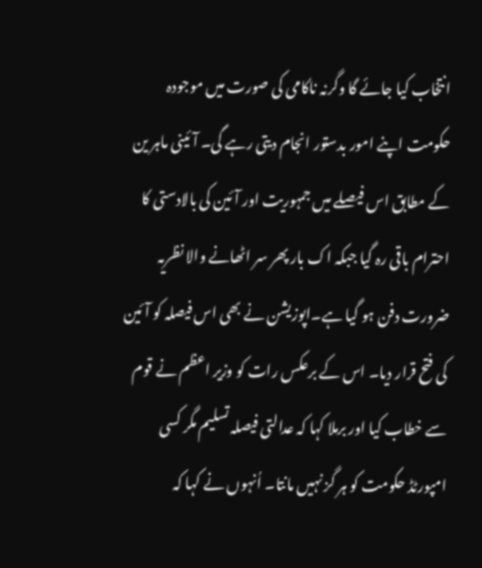انتخاب کیا جائے گا وگرنہ ناکامی کی صورت میں موجودہ حکومت اپنے امور بدستور انجام دیتی رہے گی۔ آئینی ماہر ین کے مطابق اس فیصلے میں جمہوریت اور آئین کی بالادستی کا احترام باقی رہ گیا جبکہ اک بار پھر سر اٹھانے والا نظریہ ضرورت دفن ہو گیا ہے۔اپوزیشن نے بھی اس فیصلہ کو آئین کی فتح قرار دیا۔ اس کے برعکس رات کو وزیر اعظم نے قوم سے خطاب کیا اور برملا کہا کہ عدالتی فیصلہ تسلیم مگر کسی امپورٹڈ حکومت کو ہر گز نہیں مانتا۔ اُنہوں نے کہا کہ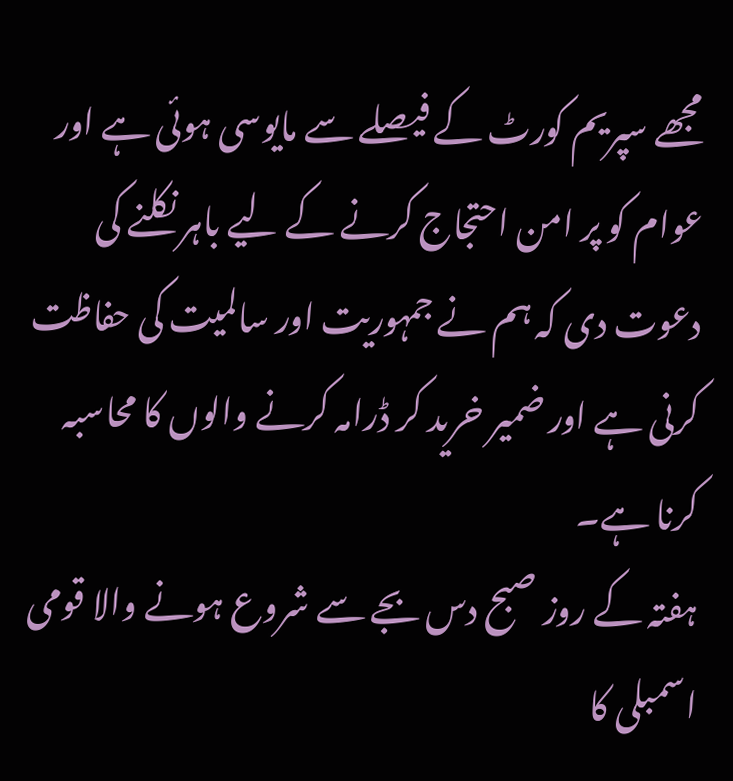مجھے سپریم کورٹ کے فیصلے سے مایوسی ہوئی ہے اور عوام کو پر امن احتجاج کرنے کے لیے باہر نکلنے کی دعوت دی کہ ہم نے جمہوریت اور سالمیت کی حفاظت کرنی ہے اور ضمیر خرید کر ڈرامہ کرنے والوں کا محاسبہ کرنا ہے۔
ہفتہ کے روز صبح دس بجے سے شروع ہونے والا قومی اسمبلی کا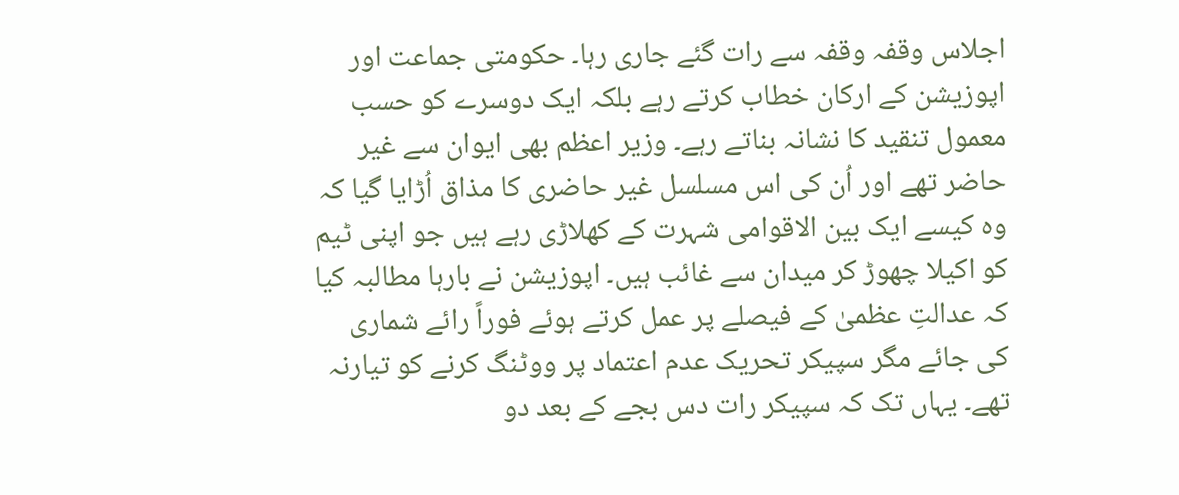اجلاس وقفہ وقفہ سے رات گئے جاری رہا۔ حکومتی جماعت اور اپوزیشن کے ارکان خطاب کرتے رہے بلکہ ایک دوسرے کو حسب معمول تنقید کا نشانہ بناتے رہے۔ وزیر اعظم بھی ایوان سے غیر حاضر تھے اور اُن کی اس مسلسل غیر حاضری کا مذاق اُڑایا گیا کہ وہ کیسے ایک بین الاقوامی شہرت کے کھلاڑی رہے ہیں جو اپنی ٹیم کو اکیلا چھوڑ کر میدان سے غائب ہیں۔ اپوزیشن نے بارہا مطالبہ کیا کہ عدالتِ عظمیٰ کے فیصلے پر عمل کرتے ہوئے فوراً رائے شماری کی جائے مگر سپیکر تحریک عدم اعتماد پر ووٹنگ کرنے کو تیارنہ تھے۔ یہاں تک کہ سپیکر رات دس بجے کے بعد دو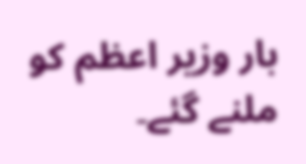بار وزیر اعظم کو ملنے گئے۔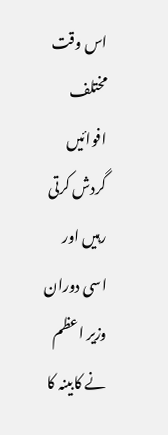اس وقت مختلف افوائیں گردش کرتی رہیں اور اسی دوران وزیر اعظم نے کابینہ کا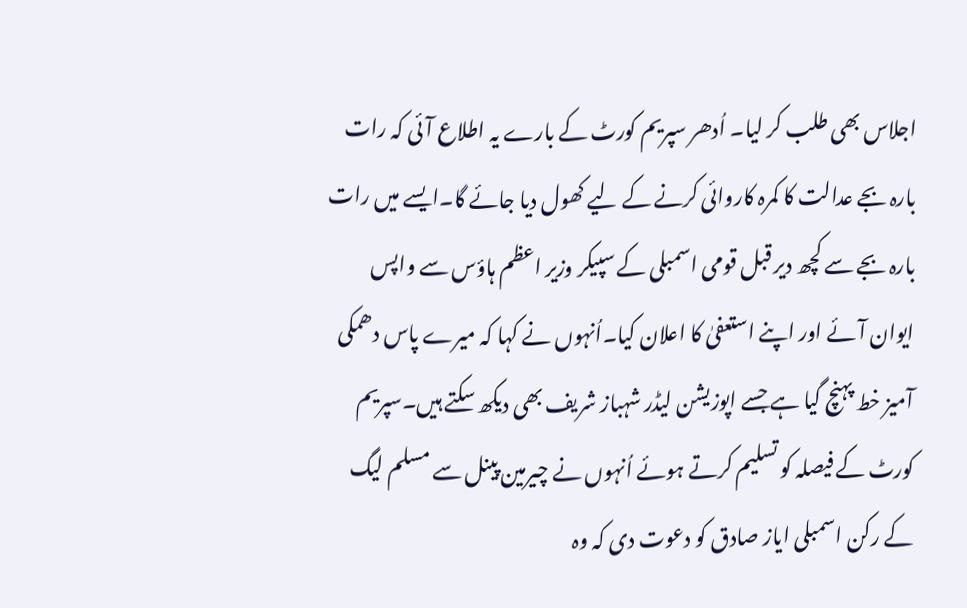اجلاس بھی طلب کر لیا۔ اُدھر سپریم کورٹ کے بارے یہ اطلاع آئی کہ رات بارہ بجے عدالت کا کمرہ کاروائی کرنے کے لیے کھول دیا جائے گا۔ایسے میں رات بارہ بجے سے کچھ دیر قبل قومی اسمبلی کے سپیکر وزیر اعظم ہاؤس سے واپس ایوان آئے اور اپنے استعفیٰ کا اعلان کیا۔اُنہوں نے کہا کہ میرے پاس دھمکی آمیز خط پہنچ گیا ہے جسے اپوزیشن لیڈر شہباز شریف بھی دیکھ سکتے ہیں۔سپریم کورٹ کے فیصلہ کو تسلیم کرتے ہوئے اُنہوں نے چیرمین پینل سے مسلم لیگ کے رکن اسمبلی ایاز صادق کو دعوت دی کہ وہ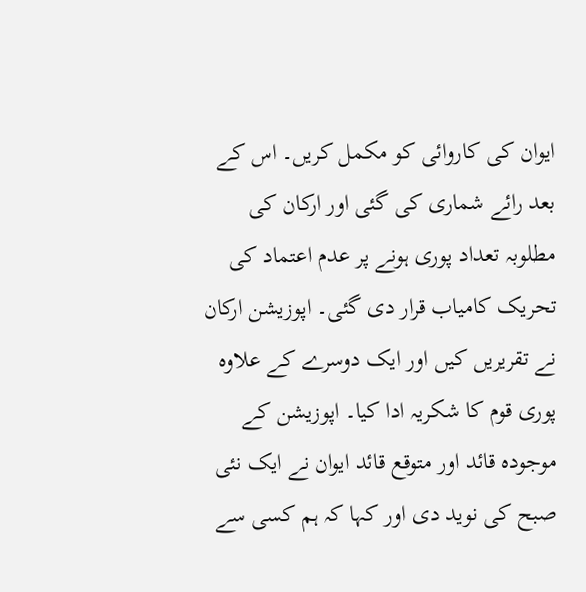ایوان کی کاروائی کو مکمل کریں۔ اس کے بعد رائے شماری کی گئی اور ارکان کی مطلوبہ تعداد پوری ہونے پر عدم اعتماد کی تحریک کامیاب قرار دی گئی۔ اپوزیشن ارکان نے تقریریں کیں اور ایک دوسرے کے علاوہ پوری قوم کا شکریہ ادا کیا۔ اپوزیشن کے موجودہ قائد اور متوقع قائد ایوان نے ایک نئی صبح کی نوید دی اور کہا کہ ہم کسی سے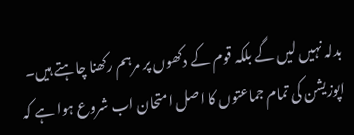بدلہ نہیں لیں گے بلکہ قوم کے دکھوں پر مرہم رکھنا چاہتے ہیں۔ اپوزیشن کی تمام جماعتوں کا اصل امتحان اب شروع ہوا ہے کہ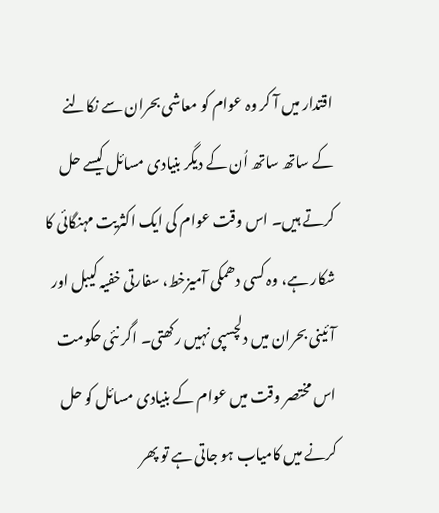اقتدار میں آ کر وہ عوام کو معاشی بحران سے نکالنے کے ساتھ ساتھ اُن کے دیگر بنیادی مسائل کیسے حل کرتے ہیں۔ اس وقت عوام کی ایک اکثریت مہنگائی کا شکار ہے، وہ کسی دھمکی آمیزخط، سفارتی خفیہ کیبل اور آئینی بحران میں دلچسپی نہیں رکھتی۔ اگر نئی حکومت اس مختصر وقت میں عوام کے بنیادی مسائل کو حل کرنے میں کامیاب ہو جاتی ہے تو پھر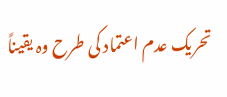تحریک عدم اعتماد کی طرح وہ یقیناً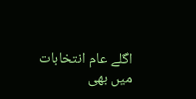اگلے عام انتخابات میں بھی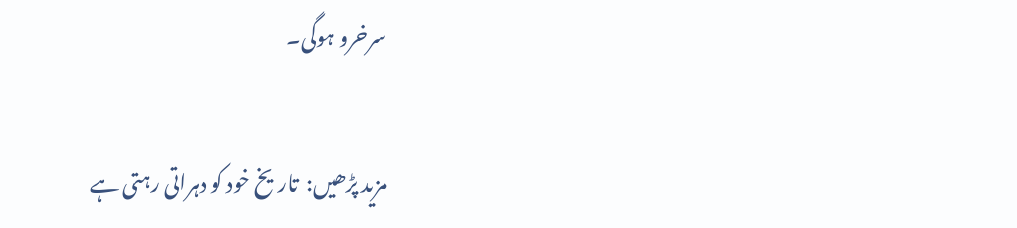سرخرو ہوگی۔

مزید پڑھیں:  تاریخ خود کو دہراتی رہتی ہے